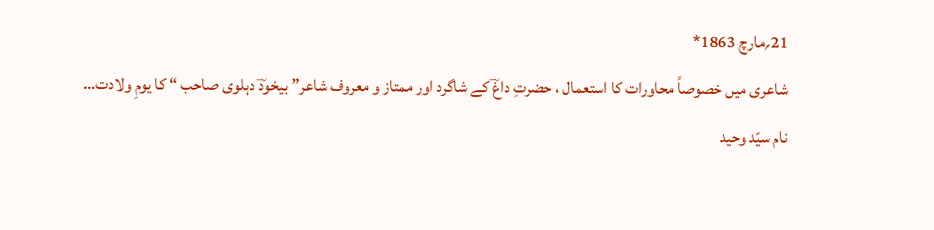21؍مارچ 1863*
شاعری میں خصوصاً محاورات کا استعمال ، حضرتِ داغؔ کے شاگرد اور ممتاز و معروف شاعر” بیخودؔ دہلوی صاحب “ کا یومِ ولادت…
نام سیّد وحید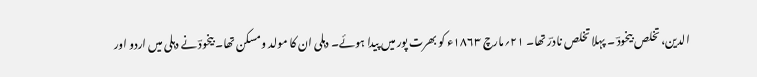الدین، تخلص بیخودؔ ۔ پہلا تخلص نادرؔ تھا۔ ۲۱؍مارچ ۱۸۶۳ء کو بھرت پور میں پیدا ہوئے۔ دہلی ان کا مولد ومسکن تھا۔ بیخودؔ نے دہلی میں اردو اور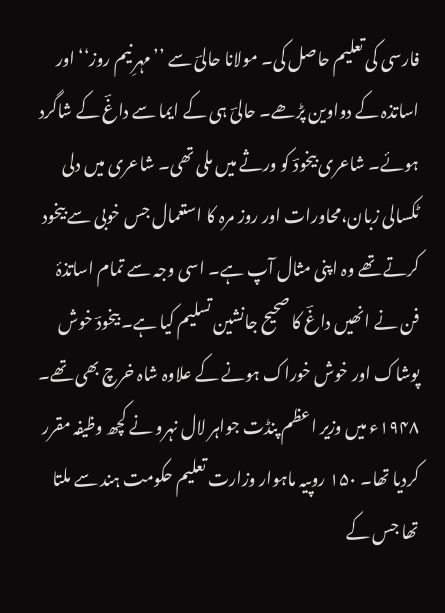فارسی کی تعلیم حاصل کی۔ مولانا حالیؔ سے ’’مہرِ نیم روز‘‘ اور اساتذہ کے دواوین پڑھے۔ حالیؔ ہی کے ایما سے داغؔ کے شاگرد ہوئے۔ شاعری بیخودؔ کو ورثے میں ملی تھی۔ شاعری میں دلی ٹکسالی زبان،محاورات اور روز مرہ کا استعمال جس خوبی سے بیخود کرتے تھے وہ اپنی مثال آپ ہے۔ اسی وجہ سے تمام اساتذۂ فن نے انھیں داغؔ کا صحیح جانشین تسلیم کیا ہے۔ بیخودؔ خوش پوشاک اور خوش خوراک ہونے کے علاوہ شاہ خرچ بھی تھے۔ ۱۹۴۸ء میں وزیر اعظم پنڈت جواہر لال نہرو نے کچھ وظیفہ مقرر کردیا تھا۔ ۱۵۰ روپیہ ماہوار وزارت تعلیم حکومت ہند سے ملتا تھا جس کے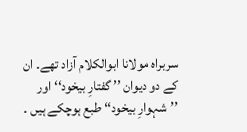سربراہ مولانا ابوالکلام آزاد تھے۔ ان کے دو دیوان ’’ گفتارِ بیخود‘‘ اور ’’شہوارِ بیخود‘‘ طبع ہوچکے ہیں ۔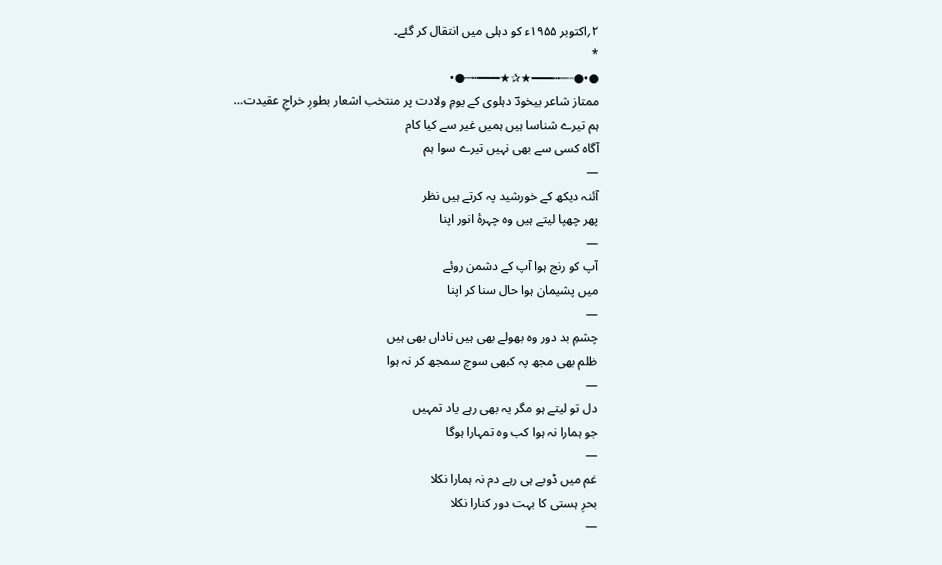۲؍اکتوبر ۱۹۵۵ء کو دہلی میں انتقال کر گئے۔
*
●•●┄─┅━━━★✰★━━━┅─●•
ممتاز شاعر بیخودؔ دہلوی کے یومِ ولادت پر منتخب اشعار بطورِ خراجِ عقیدت…
ہم تیرے شناسا ہیں ہمیں غیر سے کیا کام
آگاہ کسی سے بھی نہیں تیرے سوا ہم
—
آئنہ دیکھ کے خورشید پہ کرتے ہیں نظر
پھر چھپا لیتے ہیں وہ چہرۂ انور اپنا
—
آپ کو رنج ہوا آپ کے دشمن روئے
میں پشیمان ہوا حال سنا کر اپنا
—
چشمِ بد دور وہ بھولے بھی ہیں ناداں بھی ہیں
ظلم بھی مجھ پہ کبھی سوچ سمجھ کر نہ ہوا
—
دل تو لیتے ہو مگر یہ بھی رہے یاد تمہیں
جو ہمارا نہ ہوا کب وہ تمہارا ہوگا
—
غم میں ڈوبے ہی رہے دم نہ ہمارا نکلا
بحرِ ہستی کا بہت دور کنارا نکلا
—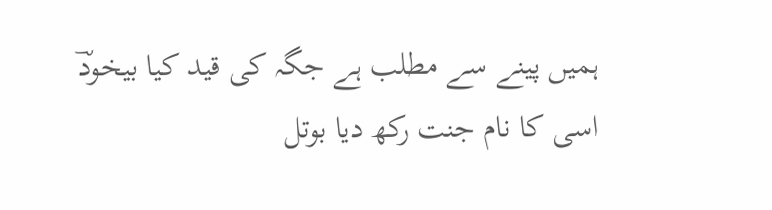ہمیں پینے سے مطلب ہے جگہ کی قید کیا بیخودؔ
اسی کا نام جنت رکھ دیا بوتل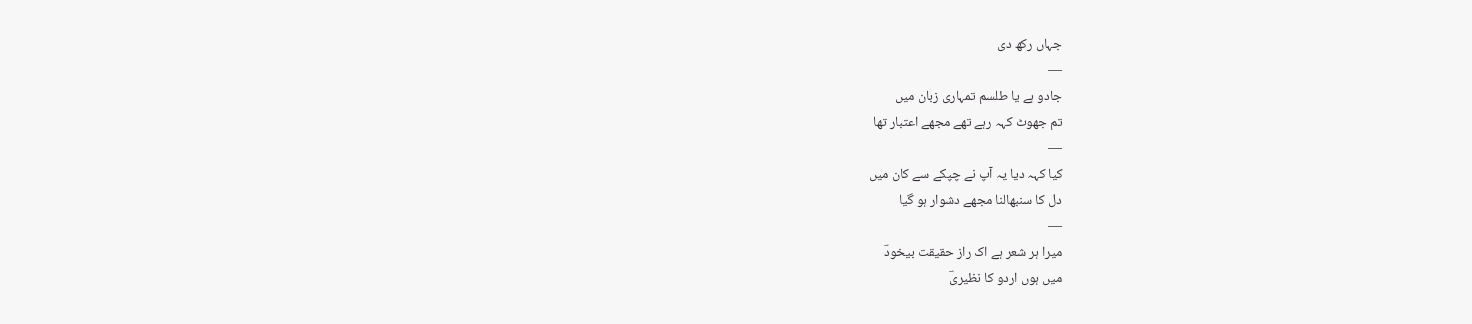جہاں رکھ دی
—
جادو ہے یا طلسم تمہاری زبان میں
تم جھوٹ کہہ رہے تھے مجھے اعتبار تھا
—
کیا کہہ دیا یہ آپ نے چپکے سے کان میں
دل کا سنبھالنا مجھے دشوار ہو گیا
—
میرا ہر شعر ہے اک راز حقیقت بیخودؔ
میں ہوں اردو کا نظیریؔ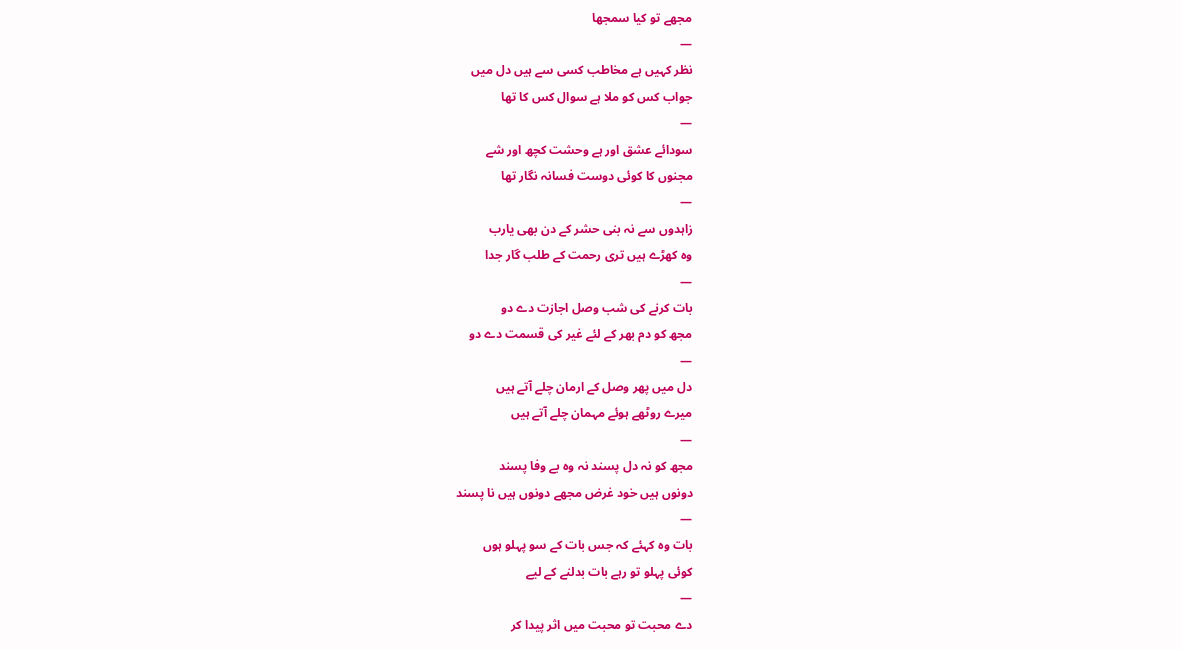مجھے تو کیا سمجھا
—
نظر کہیں ہے مخاطب کسی سے ہیں دل میں
جواب کس کو ملا ہے سوال کس کا تھا
—
سودائے عشق اور ہے وحشت کچھ اور شے
مجنوں کا کوئی دوست فسانہ نگار تھا
—
زاہدوں سے نہ بنی حشر کے دن بھی یارب
وہ کھڑے ہیں تری رحمت کے طلب گار جدا
—
بات کرنے کی شب وصل اجازت دے دو
مجھ کو دم بھر کے لئے غیر کی قسمت دے دو
—
دل میں پھر وصل کے ارمان چلے آتے ہیں
میرے روٹھے ہوئے مہمان چلے آتے ہیں
—
مجھ کو نہ دل پسند نہ وہ بے وفا پسند
دونوں ہیں خود غرض مجھے دونوں ہیں نا پسند
—
بات وہ کہئے کہ جس بات کے سو پہلو ہوں
کوئی پہلو تو رہے بات بدلنے کے لیے
—
دے محبت تو محبت میں اثر پیدا کر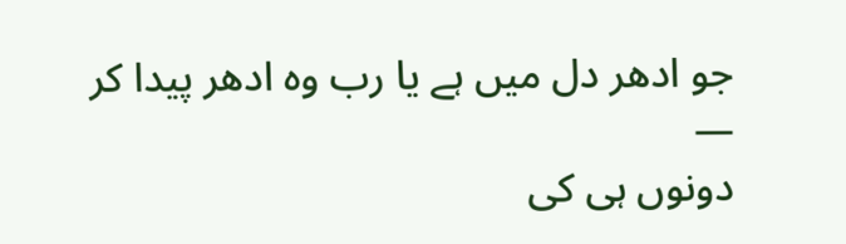جو ادھر دل میں ہے یا رب وہ ادھر پیدا کر
—
دونوں ہی کی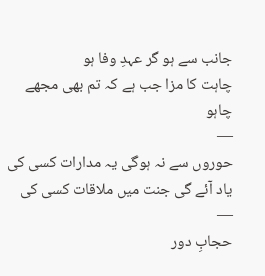جانب سے ہو گر عہدِ وفا ہو
چاہت کا مزا جب ہے کہ تم بھی مجھے چاہو
—
حوروں سے نہ ہوگی یہ مدارات کسی کی
یاد آئے گی جنت میں ملاقات کسی کی
—
حجابِ دور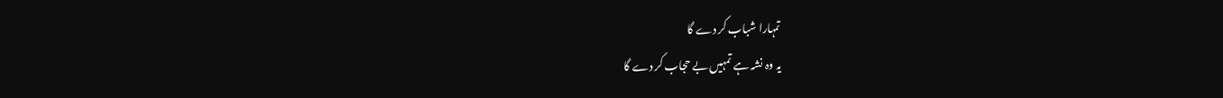تمہارا شباب کر دے گا
یہ وہ نشہ ہے تمہیں بے حجاب کر دے گا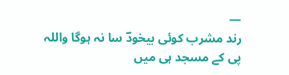—
رند مشرب کوئی بیخودؔ سا نہ ہوگا واللہ
پی کے مسجد ہی میں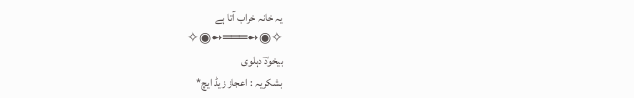یہ خانہ خراب آتا ہے
✧◉➻═══➻◉✧
بیخودؔ دہلوی
بشکریہ : اعجاز زیڈ ایچ*